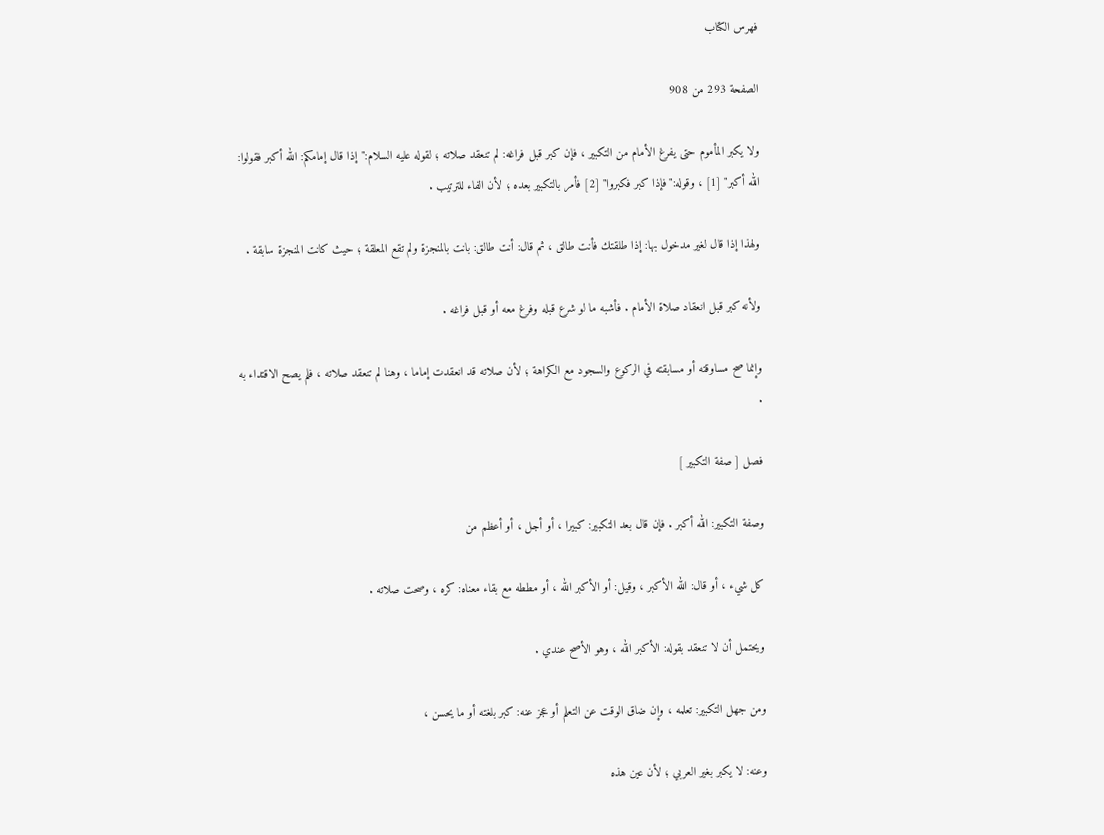فهرس الكتاب

الصفحة 293 من 908

ولا يكبر المأموم حتى يفرغ الأمام من التكبير ، فإن كبر قبل فراغه: لم تنعقد صلاته ؛ لقوله عليه السلام:"إذا قال إمامكم: الله أكبر فقولوا: الله أكبر" [1] ، وقوله:"فإذا كبر فكبروا" [2] فأمر بالتكبير بعده ؛ لأن الفاء للترتيب .

ولهذا إذا قال لغير مدخول بها: إذا طلقتك فأنت طالق ، ثم قال: أنت طالق: بانت بالمنجزة ولم تقع المعلقة ؛ حيث كانت المنجزة سابقة .

ولأنه كبر قبل انعقاد صلاة الأمام . فأشبه ما لو شرع قبله وفرغ معه أو قبل فراغه .

وإنما صح مساوقته أو مسابقته في الركوع والسجود مع الكراهة ؛ لأن صلاته قد انعقدت إماما ، وهنا لم تنعقد صلاته ، فلم يصح الاقتداء به .

فصل [ صفة التكبير ]

وصفة التكبير: الله أكبر . فإن قال بعد التكبير: كبيرا ، أو أجل ، أو أعظم من

كل شيء ، أو قال: الله الأكبر ، وقيل: أو الأكبر الله ، أو مططه مع بقاء معناه: كره ، وصحت صلاته .

ويحتمل أن لا تنعقد بقوله: الأكبر الله ، وهو الأصح عندي .

ومن جهل التكبير: تعلمه ، وإن ضاق الوقت عن التعلم أو عجز عنه: كبر بلغته أو ما يحسن ،

وعنه: لا يكبر بغير العربي ؛ لأن عين هذه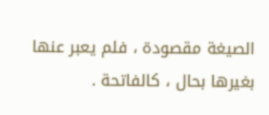الصيغة مقصودة ، فلم يعبر عنها بغيرها بحال ، كالفاتحة .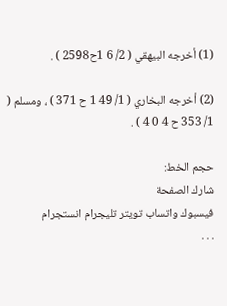(1) أخرجه البيهقي ( 2/ 6 1ح2598 ) .

(2) أخرجه البخاري ( 1/ 49 1 ح 371 ) ، ومسلم ( 1/ 353 ح 4 0 4 ) .

حجم الخط:
شارك الصفحة
فيسبوك واتساب تويتر تليجرام انستجرام
. . .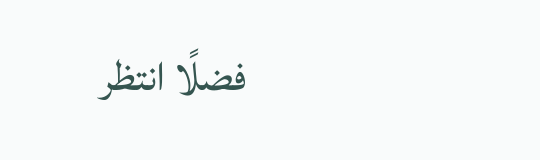فضلًا انتظر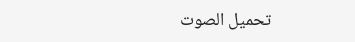تحميل الصوت